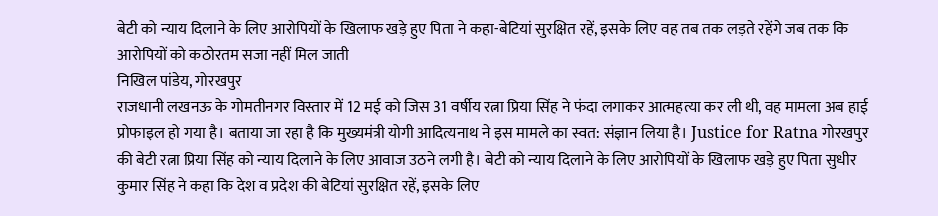बेटी को न्याय दिलाने के लिए आरोपियों के खिलाफ खड़े हुए पिता ने कहा-बेटियां सुरक्षित रहें, इसके लिए वह तब तक लड़ते रहेंगे जब तक कि आरोपियों को कठोरतम सजा नहीं मिल जाती
निखिल पांडेय, गोरखपुर
राजधानी लखनऊ के गोमतीनगर विस्तार में 12 मई को जिस 31 वर्षीय रत्ना प्रिया सिंह ने फंदा लगाकर आत्महत्या कर ली थी, वह मामला अब हाई प्रोफाइल हो गया है। बताया जा रहा है कि मुख्यमंत्री योगी आदित्यनाथ ने इस मामले का स्वत: संज्ञान लिया है। Justice for Ratna गोरखपुर की बेटी रत्ना प्रिया सिंह को न्याय दिलाने के लिए आवाज उठने लगी है। बेटी को न्याय दिलाने के लिए आरोपियों के खिलाफ खड़े हुए पिता सुधीर कुमार सिंह ने कहा कि देश व प्रदेश की बेटियां सुरक्षित रहें, इसके लिए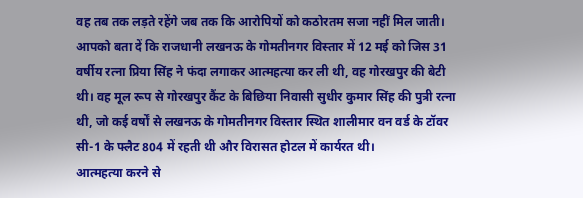वह तब तक लड़ते रहेंगे जब तक कि आरोपियों को कठोरतम सजा नहीं मिल जाती।
आपको बता दें कि राजधानी लखनऊ के गोमतीनगर विस्तार में 12 मई को जिस 31 वर्षीय रत्ना प्रिया सिंह ने फंदा लगाकर आत्महत्या कर ली थी, वह गोरखपुर की बेटी थी। वह मूल रूप से गोरखपुर कैंट के बिछिया निवासी सुधीर कुमार सिंह की पुत्री रत्ना थी, जो कई वर्षों से लखनऊ के गोमतीनगर विस्तार स्थित शालीमार वन वर्ड के टॉवर सी-1 के फ्लैट 804 में रहती थी और विरासत होटल में कार्यरत थी।
आत्महत्या करने से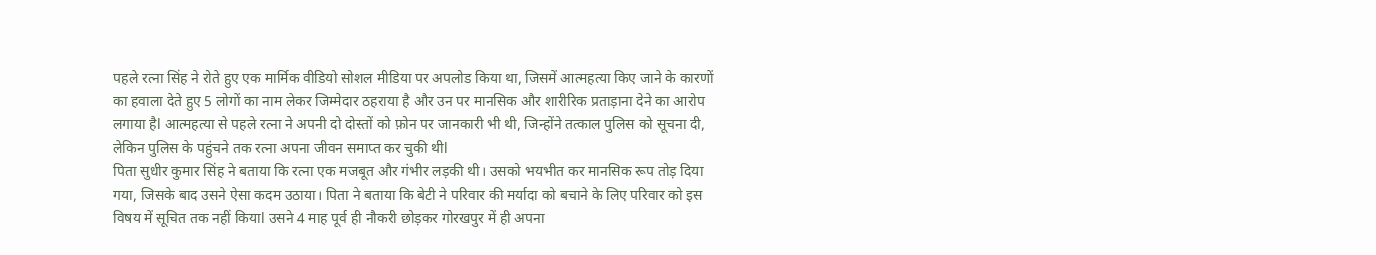पहले रत्ना सिंह ने रोते हुए एक मार्मिक वीडियो सोशल मीडिया पर अपलोड किया था, जिसमें आत्महत्या किए जाने के कारणों का हवाला देते हुए 5 लोगों का नाम लेकर जिम्मेदार ठहराया है और उन पर मानसिक और शारीरिक प्रताड़ाना देने का आरोप लगाया हैl आत्महत्या से पहले रत्ना ने अपनी दो दोस्तों को फ़ोन पर जानकारी भी थी, जिन्होंने तत्काल पुलिस को सूचना दी, लेकिन पुलिस के पहुंचने तक रत्ना अपना जीवन समाप्त कर चुकी थीl
पिता सुधीर कुमार सिंह ने बताया कि रत्ना एक मजबूत और गंभीर लड़की थी। उसको भयभीत कर मानसिक रूप तोड़ दिया गया, जिसके बाद उसने ऐसा कदम उठाया। पिता ने बताया कि बेटी ने परिवार की मर्यादा को बचाने के लिए परिवार को इस विषय में सूचित तक नहीं कियाl उसने 4 माह पूर्व ही नौकरी छोड़कर गोरखपुर में ही अपना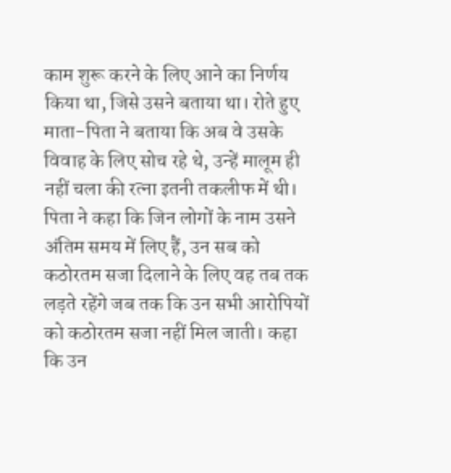काम शुरू करने के लिए आने का निर्णय किया था, जिसे उसने बताया था। रोते हुए माता-पिता ने बताया कि अब वे उसके विवाह के लिए सोच रहे थे, उन्हें मालूम ही नहीं चला की रत्ना इतनी तकलीफ में थी।
पिता ने कहा कि जिन लोगों के नाम उसने अंतिम समय में लिए हैं, उन सब को कठोरतम सजा दिलाने के लिए वह तब तक लड़ते रहेंगे जब तक कि उन सभी आरोपियों को कठोरतम सजा नहीं मिल जाती। कहा कि उन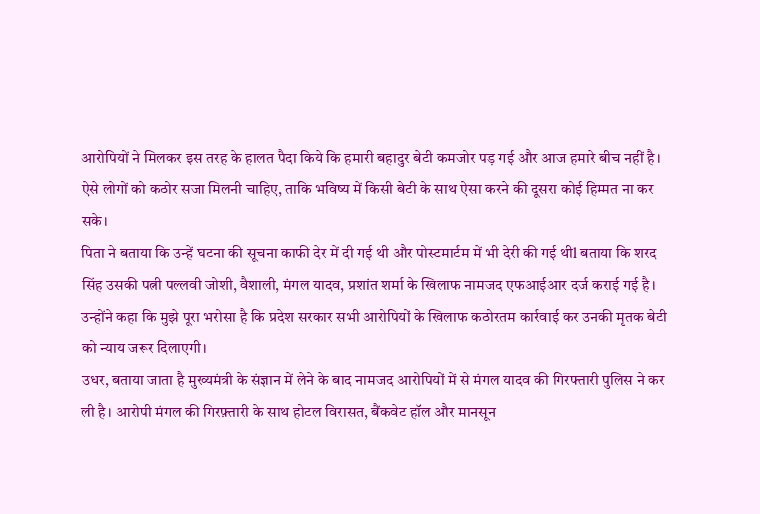आरोपियों ने मिलकर इस तरह के हालत पैदा किये कि हमारी बहादुर बेटी कमजोर पड़ गई और आज हमारे बीच नहीं है। ऐसे लोगों को कठोर सजा मिलनी चाहिए, ताकि भविष्य में किसी बेटी के साथ ऐसा करने की दूसरा कोई हिम्मत ना कर सके।
पिता ने बताया कि उन्हें घटना की सूचना काफी देर में दी गई थी और पोस्टमार्टम में भी देरी की गई थीl बताया कि शरद सिंह उसकी पत्नी पल्लवी जोशी, वैशाली, मंगल यादव, प्रशांत शर्मा के खिलाफ नामजद एफआईआर दर्ज कराई गई है। उन्होंने कहा कि मुझे पूरा भरोसा है कि प्रदेश सरकार सभी आरोपियों के खिलाफ कठोरतम कार्रवाई कर उनकी मृतक बेटी को न्याय जरूर दिलाएगी।
उधर, बताया जाता है मुख्यमंत्री के संज्ञान में लेने के बाद नामजद आरोपियों में से मंगल यादव की गिरफ्तारी पुलिस ने कर ली है। आरोपी मंगल की गिरफ़्तारी के साथ होटल विरासत, बैंकवेट हॉल और मानसून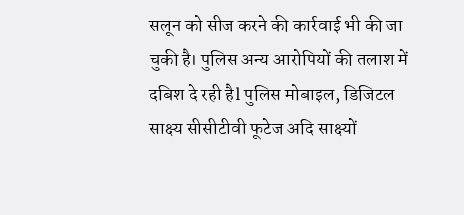सलून को सीज करने की कार्रवाई भी की जा चुकी है। पुलिस अन्य आरोपियों की तलाश में दबिश दे रही हैl पुलिस मोबाइल, डिजिटल साक्ष्य सीसीटीवी फूटेज अदि साक्ष्यों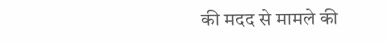की मदद से मामले की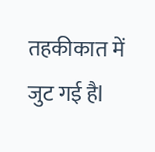तहकीकात में जुट गई हैl